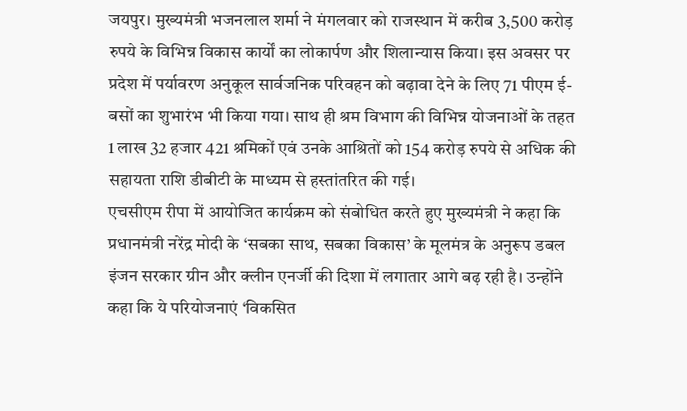जयपुर। मुख्यमंत्री भजनलाल शर्मा ने मंगलवार को राजस्थान में करीब 3,500 करोड़ रुपये के विभिन्न विकास कार्यों का लोकार्पण और शिलान्यास किया। इस अवसर पर प्रदेश में पर्यावरण अनुकूल सार्वजनिक परिवहन को बढ़ावा देने के लिए 71 पीएम ई-बसों का शुभारंभ भी किया गया। साथ ही श्रम विभाग की विभिन्न योजनाओं के तहत 1 लाख 32 हजार 421 श्रमिकों एवं उनके आश्रितों को 154 करोड़ रुपये से अधिक की सहायता राशि डीबीटी के माध्यम से हस्तांतरित की गई।
एचसीएम रीपा में आयोजित कार्यक्रम को संबोधित करते हुए मुख्यमंत्री ने कहा कि प्रधानमंत्री नरेंद्र मोदी के ‘सबका साथ, सबका विकास’ के मूलमंत्र के अनुरूप डबल इंजन सरकार ग्रीन और क्लीन एनर्जी की दिशा में लगातार आगे बढ़ रही है। उन्होंने कहा कि ये परियोजनाएं ‘विकसित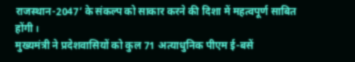राजस्थान-2047’ के संकल्प को साकार करने की दिशा में महत्वपूर्ण साबित होंगी।
मुख्यमंत्री ने प्रदेशवासियों को कुल 71 अत्याधुनिक पीएम ई-बसें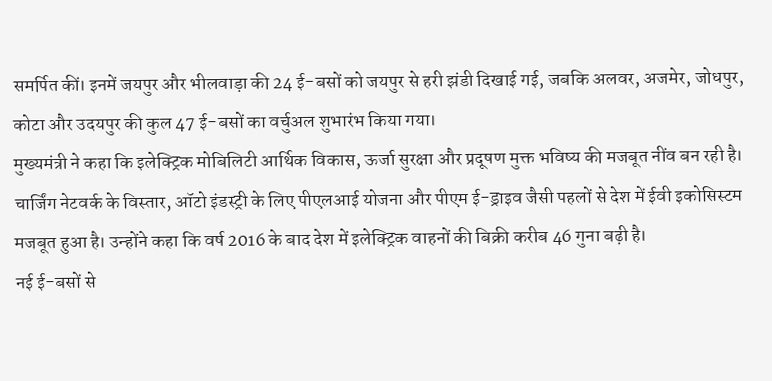समर्पित कीं। इनमें जयपुर और भीलवाड़ा की 24 ई-बसों को जयपुर से हरी झंडी दिखाई गई, जबकि अलवर, अजमेर, जोधपुर, कोटा और उदयपुर की कुल 47 ई-बसों का वर्चुअल शुभारंभ किया गया।
मुख्यमंत्री ने कहा कि इलेक्ट्रिक मोबिलिटी आर्थिक विकास, ऊर्जा सुरक्षा और प्रदूषण मुक्त भविष्य की मजबूत नींव बन रही है। चार्जिंग नेटवर्क के विस्तार, ऑटो इंडस्ट्री के लिए पीएलआई योजना और पीएम ई-ड्राइव जैसी पहलों से देश में ईवी इकोसिस्टम मजबूत हुआ है। उन्होंने कहा कि वर्ष 2016 के बाद देश में इलेक्ट्रिक वाहनों की बिक्री करीब 46 गुना बढ़ी है।
नई ई-बसों से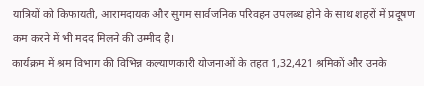यात्रियों को किफायती, आरामदायक और सुगम सार्वजनिक परिवहन उपलब्ध होने के साथ शहरों में प्रदूषण कम करने में भी मदद मिलने की उम्मीद है।
कार्यक्रम में श्रम विभाग की विभिन्न कल्याणकारी योजनाओं के तहत 1,32,421 श्रमिकों और उनके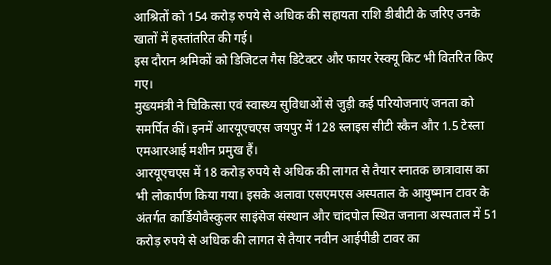आश्रितों को 154 करोड़ रुपये से अधिक की सहायता राशि डीबीटी के जरिए उनके खातों में हस्तांतरित की गई।
इस दौरान श्रमिकों को डिजिटल गैस डिटेक्टर और फायर रेस्क्यू किट भी वितरित किए गए।
मुख्यमंत्री ने चिकित्सा एवं स्वास्थ्य सुविधाओं से जुड़ी कई परियोजनाएं जनता को समर्पित कीं। इनमें आरयूएचएस जयपुर में 128 स्लाइस सीटी स्कैन और 1.5 टेस्ला एमआरआई मशीन प्रमुख हैं।
आरयूएचएस में 18 करोड़ रुपये से अधिक की लागत से तैयार स्नातक छात्रावास का भी लोकार्पण किया गया। इसके अलावा एसएमएस अस्पताल के आयुष्मान टावर के अंतर्गत कार्डियोवैस्कुलर साइंसेज संस्थान और चांदपोल स्थित जनाना अस्पताल में 51 करोड़ रुपये से अधिक की लागत से तैयार नवीन आईपीडी टावर का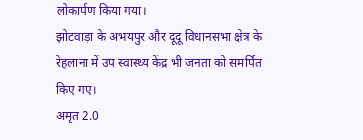लोकार्पण किया गया।
झोटवाड़ा के अभयपुर और दूदू विधानसभा क्षेत्र के रेहलाना में उप स्वास्थ्य केंद्र भी जनता को समर्पित किए गए।
अमृत 2.0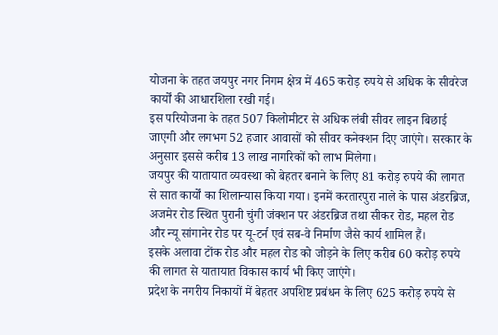योजना के तहत जयपुर नगर निगम क्षेत्र में 465 करोड़ रुपये से अधिक के सीवरेज कार्यों की आधारशिला रखी गई।
इस परियोजना के तहत 507 किलोमीटर से अधिक लंबी सीवर लाइन बिछाई जाएगी और लगभग 52 हजार आवासों को सीवर कनेक्शन दिए जाएंगे। सरकार के अनुसार इससे करीब 13 लाख नागरिकों को लाभ मिलेगा।
जयपुर की यातायात व्यवस्था को बेहतर बनाने के लिए 81 करोड़ रुपये की लागत से सात कार्यों का शिलान्यास किया गया। इनमें करतारपुरा नाले के पास अंडरब्रिज, अजमेर रोड स्थित पुरानी चुंगी जंक्शन पर अंडरब्रिज तथा सीकर रोड, महल रोड और न्यू सांगानेर रोड पर यू-टर्न एवं सब-वे निर्माण जैसे कार्य शामिल हैं।
इसके अलावा टोंक रोड और महल रोड को जोड़ने के लिए करीब 60 करोड़ रुपये की लागत से यातायात विकास कार्य भी किए जाएंगे।
प्रदेश के नगरीय निकायों में बेहतर अपशिष्ट प्रबंधन के लिए 625 करोड़ रुपये से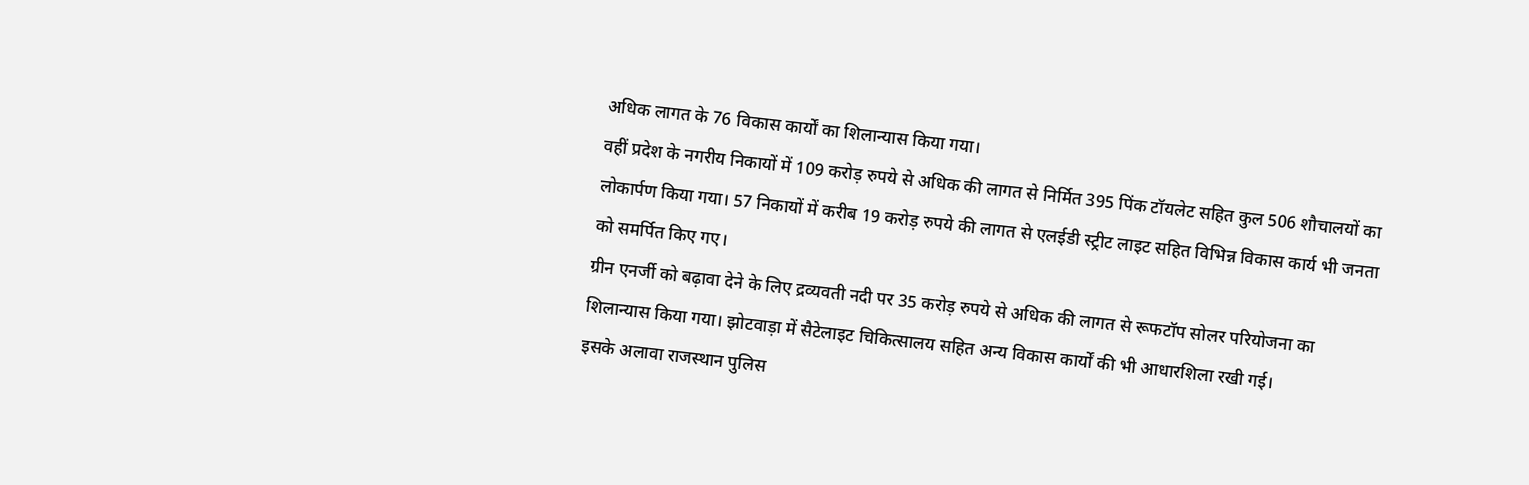अधिक लागत के 76 विकास कार्यों का शिलान्यास किया गया।
वहीं प्रदेश के नगरीय निकायों में 109 करोड़ रुपये से अधिक की लागत से निर्मित 395 पिंक टॉयलेट सहित कुल 506 शौचालयों का लोकार्पण किया गया। 57 निकायों में करीब 19 करोड़ रुपये की लागत से एलईडी स्ट्रीट लाइट सहित विभिन्न विकास कार्य भी जनता को समर्पित किए गए।
ग्रीन एनर्जी को बढ़ावा देने के लिए द्रव्यवती नदी पर 35 करोड़ रुपये से अधिक की लागत से रूफटॉप सोलर परियोजना का शिलान्यास किया गया। झोटवाड़ा में सैटेलाइट चिकित्सालय सहित अन्य विकास कार्यों की भी आधारशिला रखी गई।
इसके अलावा राजस्थान पुलिस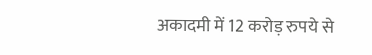अकादमी में 12 करोड़ रुपये से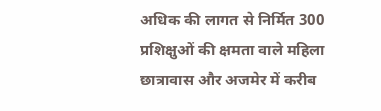अधिक की लागत से निर्मित 300 प्रशिक्षुओं की क्षमता वाले महिला छात्रावास और अजमेर में करीब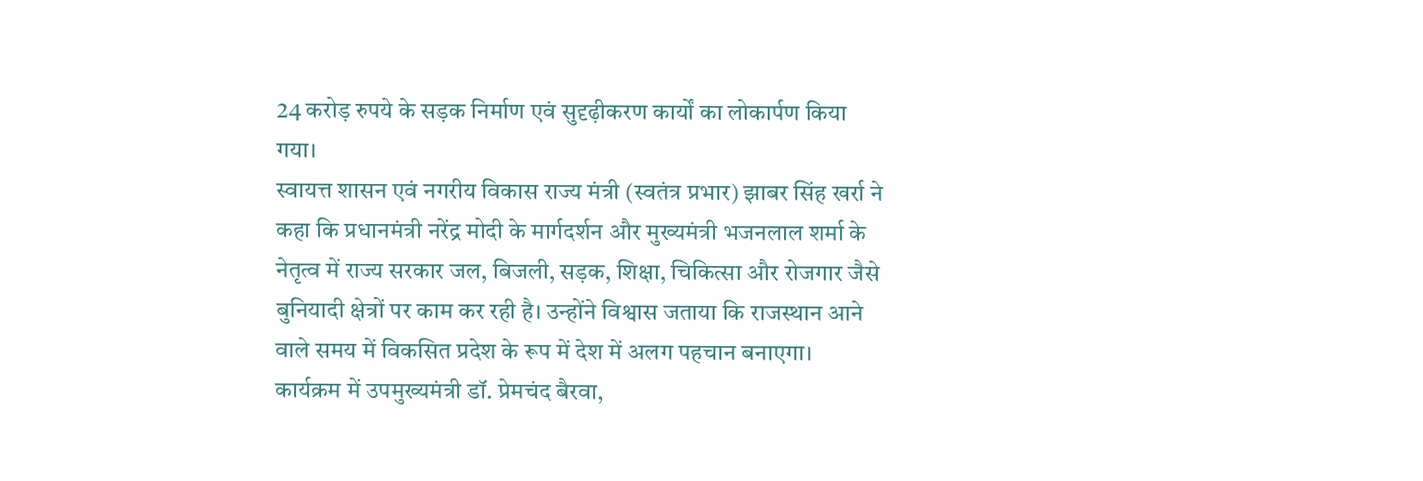24 करोड़ रुपये के सड़क निर्माण एवं सुदृढ़ीकरण कार्यों का लोकार्पण किया गया।
स्वायत्त शासन एवं नगरीय विकास राज्य मंत्री (स्वतंत्र प्रभार) झाबर सिंह खर्रा ने कहा कि प्रधानमंत्री नरेंद्र मोदी के मार्गदर्शन और मुख्यमंत्री भजनलाल शर्मा के नेतृत्व में राज्य सरकार जल, बिजली, सड़क, शिक्षा, चिकित्सा और रोजगार जैसे बुनियादी क्षेत्रों पर काम कर रही है। उन्होंने विश्वास जताया कि राजस्थान आने वाले समय में विकसित प्रदेश के रूप में देश में अलग पहचान बनाएगा।
कार्यक्रम में उपमुख्यमंत्री डॉ. प्रेमचंद बैरवा,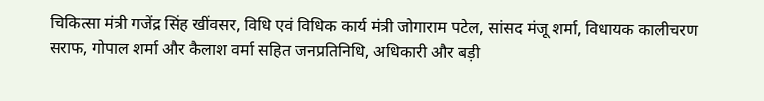चिकित्सा मंत्री गजेंद्र सिंह खींवसर, विधि एवं विधिक कार्य मंत्री जोगाराम पटेल, सांसद मंजू शर्मा, विधायक कालीचरण सराफ, गोपाल शर्मा और कैलाश वर्मा सहित जनप्रतिनिधि, अधिकारी और बड़ी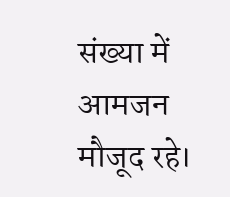संख्या में आमजन मौजूद रहे।